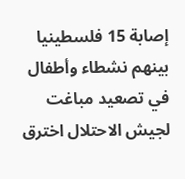إصابة 15 فلسطينيا بينهم نشطاء وأطفال في تصعيد مباغت لجيش الاحتلال اخترق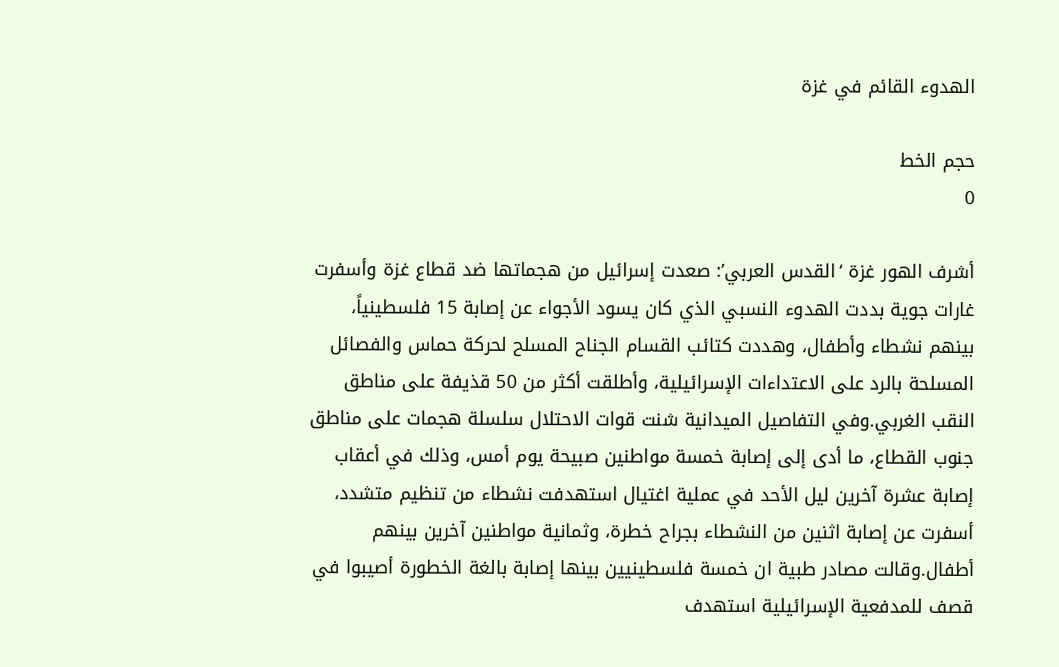الهدوء القائم في غزة

حجم الخط
0

أشرف الهور غزة ‘القدس العربي’: صعدت إسرائيل من هجماتها ضد قطاع غزة وأسفرت غارات جوية بددت الهدوء النسبي الذي كان يسود الأجواء عن إصابة 15 فلسطينياً، بينهم نشطاء وأطفال، وهددت كتائب القسام الجناح المسلح لحركة حماس والفصائل المسلحة بالرد على الاعتداءات الإسرائيلية، وأطلقت أكثر من 50 قذيفة على مناطق النقب الغربي.وفي التفاصيل الميدانية شنت قوات الاحتلال سلسلة هجمات على مناطق جنوب القطاع، ما أدى إلى إصابة خمسة مواطنين صبيحة يوم أمس، وذلك في أعقاب إصابة عشرة آخرين ليل الأحد في عملية اغتيال استهدفت نشطاء من تنظيم متشدد، أسفرت عن إصابة اثنين من النشطاء بجراح خطرة، وثمانية مواطنين آخرين بينهم أطفال.وقالت مصادر طبية ان خمسة فلسطينيين بينها إصابة بالغة الخطورة أصيبوا في قصف للمدفعية الإسرائيلية استهدف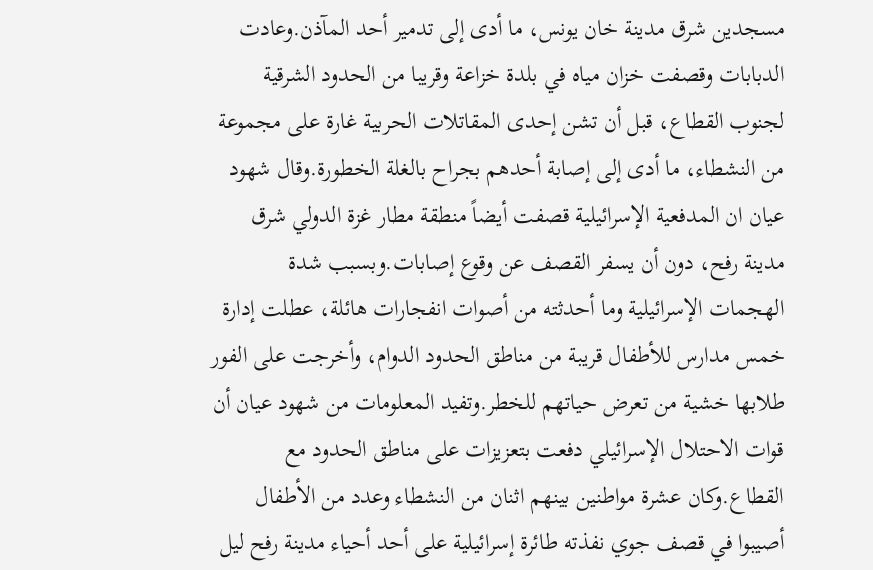مسجدين شرق مدينة خان يونس، ما أدى إلى تدمير أحد المآذن.وعادت الدبابات وقصفت خزان مياه في بلدة خزاعة وقريبا من الحدود الشرقية لجنوب القطاع، قبل أن تشن إحدى المقاتلات الحربية غارة على مجموعة من النشطاء، ما أدى إلى إصابة أحدهم بجراح بالغلة الخطورة.وقال شهود عيان ان المدفعية الإسرائيلية قصفت أيضاً منطقة مطار غزة الدولي شرق مدينة رفح، دون أن يسفر القصف عن وقوع إصابات.وبسبب شدة الهجمات الإسرائيلية وما أحدثته من أصوات انفجارات هائلة، عطلت إدارة خمس مدارس للأطفال قريبة من مناطق الحدود الدوام، وأخرجت على الفور طلابها خشية من تعرض حياتهم للخطر.وتفيد المعلومات من شهود عيان أن قوات الاحتلال الإسرائيلي دفعت بتعزيزات على مناطق الحدود مع القطاع.وكان عشرة مواطنين بينهم اثنان من النشطاء وعدد من الأطفال أصيبوا في قصف جوي نفذته طائرة إسرائيلية على أحد أحياء مدينة رفح ليل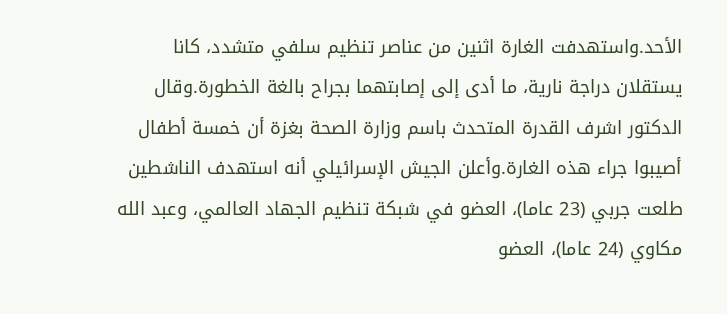الأحد.واستهدفت الغارة اثنين من عناصر تنظيم سلفي متشدد، كانا يستقلان دراجة نارية، ما أدى إلى إصابتهما بجراح بالغة الخطورة.وقال الدكتور اشرف القدرة المتحدث باسم وزارة الصحة بغزة أن خمسة أطفال أصيبوا جراء هذه الغارة.وأعلن الجيش الإسرائيلي أنه استهدف الناشطين طلعت جربي (23 عاما)، العضو في شبكة تنظيم الجهاد العالمي، وعبد الله مكاوي (24 عاما)، العضو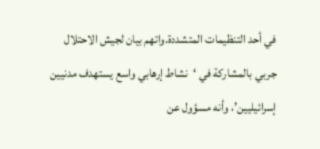في أحد التنظيمات المتشددة.واتهم بيان لجيش الاحتلال جربي بالمشاركة في ‘نشاط إرهابي واسع يستهدف مدنيين إسرائيليين’، وأنه مسؤول عن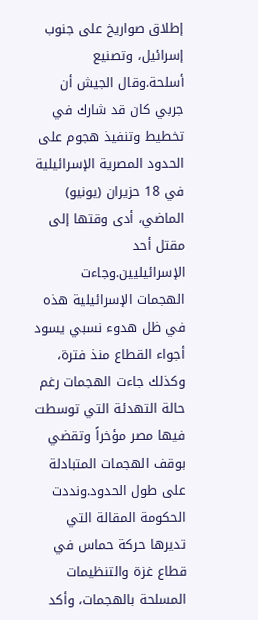إطلاق صواريخ على جنوب إسرائيل، وتصنيع أسلحة.وقال الجيش أن جربي كان قد شارك في تخطيط وتنفيذ هجوم على الحدود المصرية الإسرائيلية في 18 حزيران (يونيو) الماضي، أدى وقتها إلى مقتل أحد الإسرائيليين.وجاءت الهجمات الإسرائيلية هذه في ظل هدوء نسبي يسود أجواء القطاع منذ فترة، وكذلك جاءت الهجمات رغم حالة التهدئة التي توسطت فيها مصر مؤخراً وتقضي بوقف الهجمات المتبادلة على طول الحدود.ونددت الحكومة المقالة التي تديرها حركة حماس في قطاع غزة والتنظيمات المسلحة بالهجمات، وأكد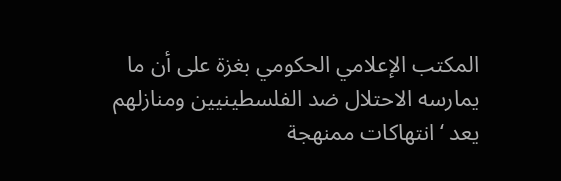المكتب الإعلامي الحكومي بغزة على أن ما يمارسه الاحتلال ضد الفلسطينيين ومنازلهم يعد ‘انتهاكات ممنهجة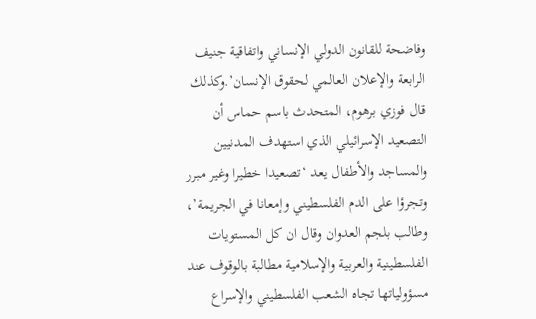وفاضحة للقانون الدولي الإنساني واتفاقية جنيف الرابعة والإعلان العالمي لحقوق الإنسان’.وكذلك قال فوزي برهوم، المتحدث باسم حماس أن التصعيد الإسرائيلي الذي استهدف المدنيين والمساجد والأطفال يعد ‘تصعيدا خطيرا وغير مبرر وتجرؤا على الدم الفلسطيني وإمعانا في الجريمة’، وطالب بلجم العدوان وقال ان كل المستويات الفلسطينية والعربية والإسلامية مطالبة بالوقوف عند مسؤولياتها تجاه الشعب الفلسطيني والإسراع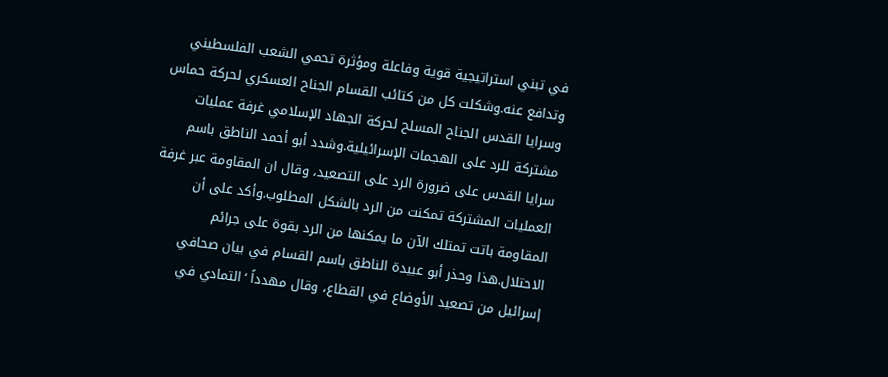في تبني استراتيجية قوية وفاعلة ومؤثرة تحمي الشعب الفلسطيني وتدافع عنه.وشكلت كل من كتائب القسام الجناح العسكري لحركة حماس وسرايا القدس الجناح المسلح لحركة الجهاد الإسلامي غرفة عمليات مشتركة للرد على الهجمات الإسرائيلية.وشدد أبو أحمد الناطق باسم سرايا القدس على ضرورة الرد على التصعيد، وقال ان المقاومة عبر غرفة العمليات المشتركة تمكنت من الرد بالشكل المطلوب.وأكد على أن المقاومة باتت تمتلك الآن ما يمكنها من الرد بقوة على جرائم الاحتلال.هذا وحذر أبو عبيدة الناطق باسم القسام في بيان صحافي إسرائيل من تصعيد الأوضاع في القطاع، وقال مهدداً ‘التمادي في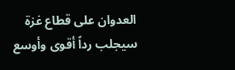العدوان على قطاع غزة سيجلب رداً أقوى وأوسع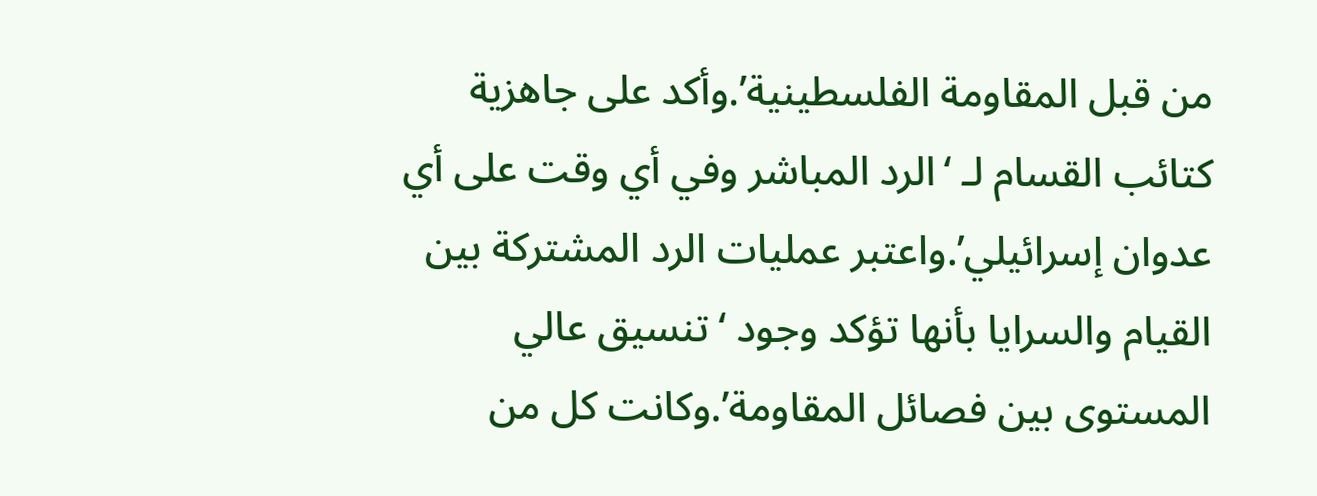من قبل المقاومة الفلسطينية’.وأكد على جاهزية كتائب القسام لـ ‘الرد المباشر وفي أي وقت على أي عدوان إسرائيلي’.واعتبر عمليات الرد المشتركة بين القيام والسرايا بأنها تؤكد وجود ‘تنسيق عالي المستوى بين فصائل المقاومة’.وكانت كل من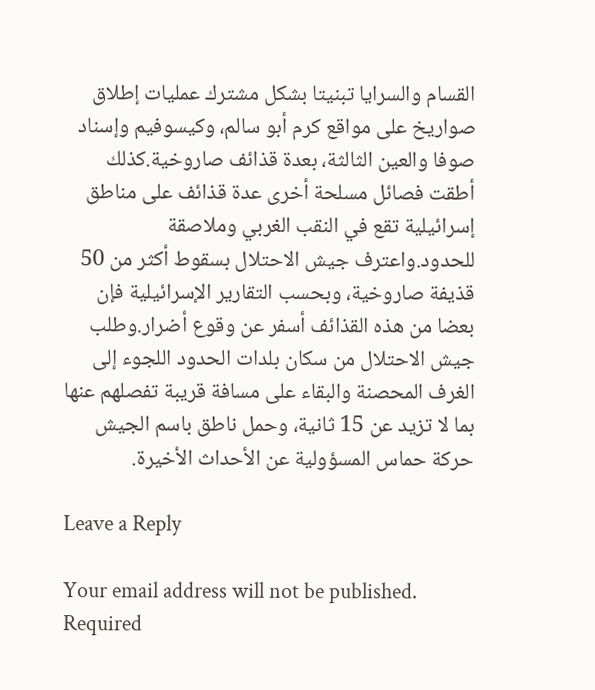القسام والسرايا تبنيتا بشكل مشترك عمليات إطلاق صواريخ على مواقع كرم أبو سالم، وكيسوفيم وإسناد صوفا والعين الثالثة، بعدة قذائف صاروخية.كذلك أطقت فصائل مسلحة أخرى عدة قذائف على مناطق إسرائيلية تقع في النقب الغربي وملاصقة للحدود.واعترف جيش الاحتلال بسقوط أكثر من 50 قذيفة صاروخية، وبحسب التقارير الإسرائيلية فإن بعضا من هذه القذائف أسفر عن وقوع أضرار.وطلب جيش الاحتلال من سكان بلدات الحدود اللجوء إلى الغرف المحصنة والبقاء على مسافة قريبة تفصلهم عنها بما لا تزيد عن 15 ثانية، وحمل ناطق باسم الجيش حركة حماس المسؤولية عن الأحداث الأخيرة.

Leave a Reply

Your email address will not be published. Required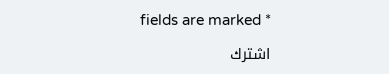fields are marked *

اشترك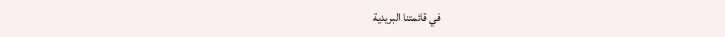في قائمتنا البريدية